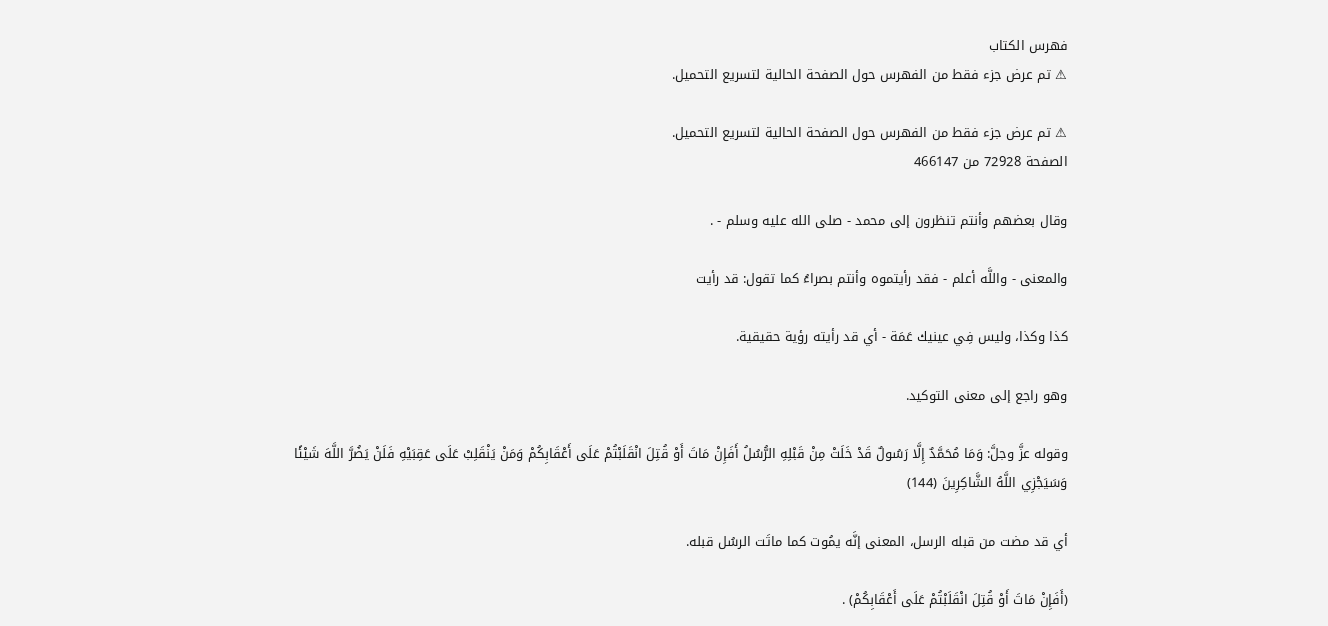فهرس الكتاب
⚠ تم عرض جزء فقط من الفهرس حول الصفحة الحالية لتسريع التحميل.

⚠ تم عرض جزء فقط من الفهرس حول الصفحة الحالية لتسريع التحميل.
الصفحة 72928 من 466147

وقال بعضهم وأنتم تنظرون إلى محمد - صلى الله عليه وسلم - .

والمعنى - واللَّه أعلم - فقد رأيتموه وأنتم بصراءُ كما تقول: قد رأيت

كذا وكذا، وليس فِي عينيك عَمَة - أي قد رأيته رؤية حقيقية.

وهو راجع إلى معنى التوكيد.

وقوله عزَّ وجلَّ: وَمَا مُحَمَّدٌ إِلَّا رَسُولٌ قَدْ خَلَتْ مِنْ قَبْلِهِ الرُّسُلُ أَفَإِنْ مَاتَ أَوْ قُتِلَ انْقَلَبْتُمْ عَلَى أَعْقَابِكُمْ وَمَنْ يَنْقَلِبْ عَلَى عَقِبَيْهِ فَلَنْ يَضُرَّ اللَّهَ شَيْئًا وَسَيَجْزِي اللَّهُ الشَّاكِرِينَ (144)

أي قد مضت من قبله الرسل، المعنى إنَّه يمُوت كما ماتَت الرسُل قبله.

(أَفَإِنْ مَاتَ أَوْ قُتِلَ انْقَلَبْتُمْ عَلَى أَعْقَابِكُمْ) .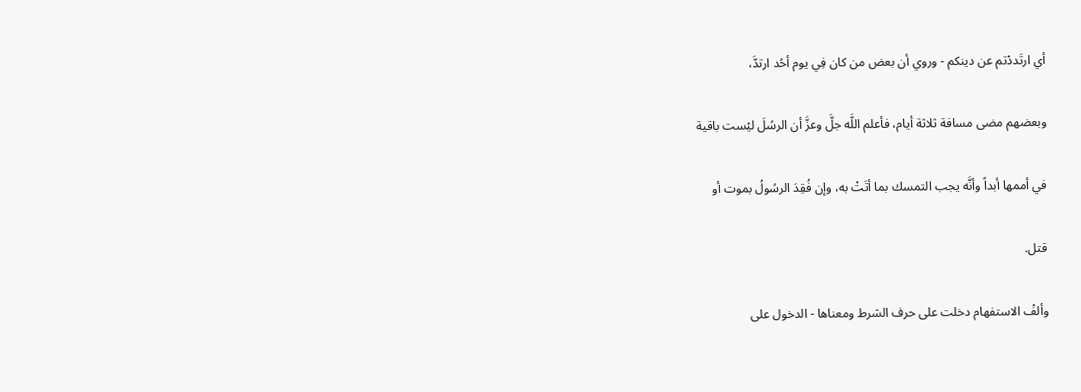أي ارتَددْتم عن دينكم - وروي أن بعض من كان فِي يوم أحُد ارتدَّ،

وبعضهم مضى مسافة ثلاثة أيام، فأعلم اللَّه جلَّ وعزَّ أن الرسُلَ ليْست باقية

في أممها أبداً وأنَّه يجب التمسك بما أتَتْ به، وإن فُقِدَ الرسُولُ بموت أو

قتل.

وألفْ الاستفهام دخلت على حرف الشرط ومعناها - الدخول على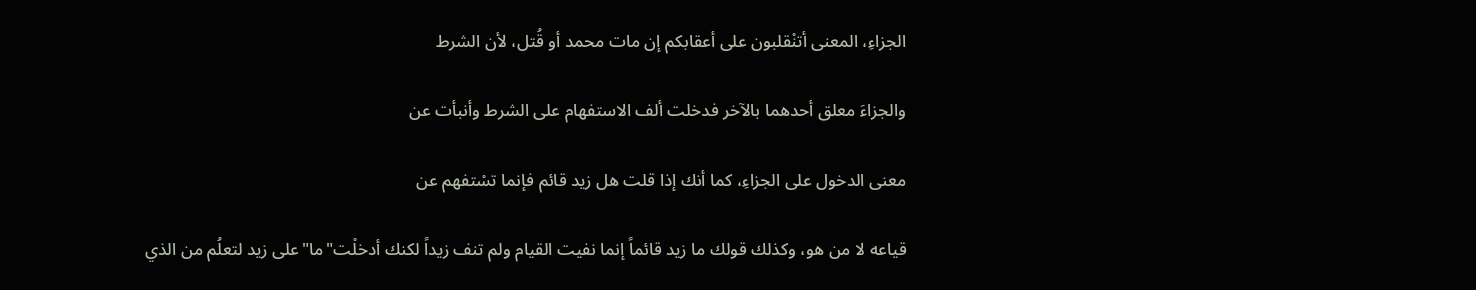الجزاءِ، المعنى أتنْقلبون على أعقابكم إن مات محمد أو قُتل، لأن الشرط

والجزاءَ معلق أحدهما بالآخر فدخلت ألف الاستفهام على الشرط وأنبأت عن

معنى الدخول على الجزاءِ، كما أنك إذا قلت هل زيد قائم فإنما تسْتفهم عن

قياعه لا من هو، وكذلك قولك ما زيد قائماً إنما نفيت القيام ولم تنف زيداً لكنك أدخلْت"ما"على زيد لتعلُم من الذي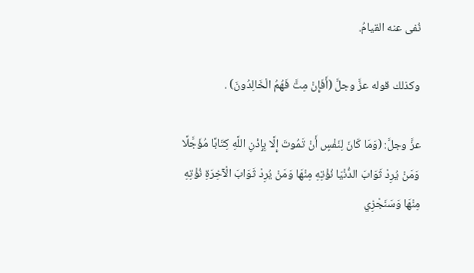نُفى عنه القيامُ.

وكذلك قوله عزَّ وجلَّ (أَفَإِنْ مِتَّ فَهُمُ الْخَالِدُونَ) .

عزَّ وجلَّ: (وَمَا كَانَ لِنَفْسٍ أَنْ تَمُوتَ إِلَّا بِإِذْنِ اللَّهِ كِتَابًا مُؤَجَّلًا وَمَنْ يُرِدْ ثَوَابَ الدُّنْيَا نُؤْتِهِ مِنْهَا وَمَنْ يُرِدْ ثَوَابَ الْآخِرَةِ نُؤْتِهِ مِنْهَا وَسَنَجْزِي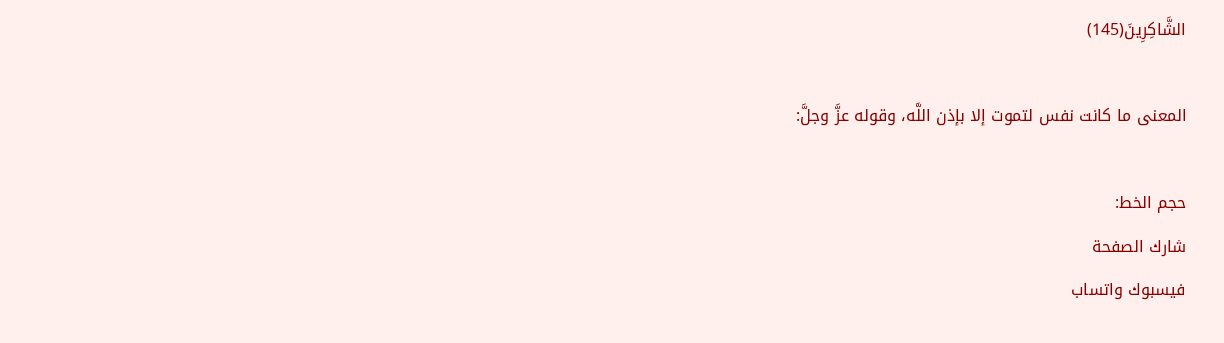الشَّاكِرِينَ(145)

المعنى ما كانت نفس لتموت إلا بإذن اللَّه، وقوله عزَّ وجلَّ:

حجم الخط:
شارك الصفحة
فيسبوك واتساب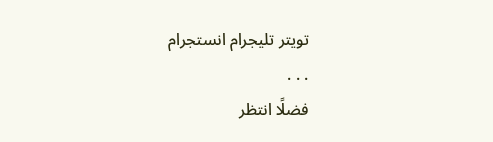تويتر تليجرام انستجرام
. . .
فضلًا انتظر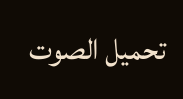تحميل الصوت